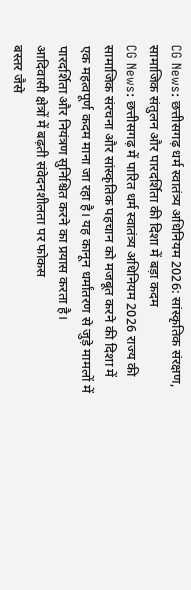CG News: छत्तीसगढ़ धर्म स्वातंत्र्य अधिनियम 2026: सांस्कृतिक संरक्षण, सामाजिक संतुलन और पारदर्शिता की दिशा में बड़ा कदम
CG News: छत्तीसगढ़ में पारित धर्म स्वातंत्र्य अधिनियम 2026 राज्य की सामाजिक संरचना और सांस्कृतिक पहचान को मजबूत करने की दिशा में एक महत्वपूर्ण कदम माना जा रहा है। यह कानून धर्मांतरण से जुड़े मामलों में पारदर्शिता और नियंत्रण सुनिश्चित करने का प्रयास करता है।
आदिवासी क्षेत्रों में बढ़ती संवेदनशीलता पर फोकस
बस्तर जैसे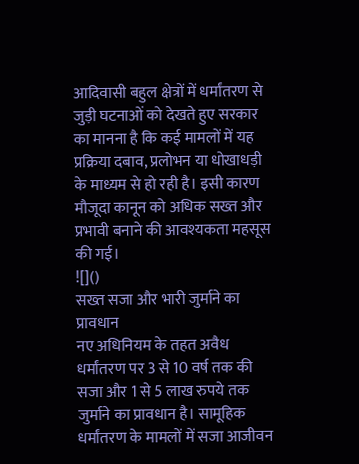आदिवासी बहुल क्षेत्रों में धर्मांतरण से जुड़ी घटनाओं को देखते हुए सरकार का मानना है कि कई मामलों में यह प्रक्रिया दबाव, प्रलोभन या धोखाधड़ी के माध्यम से हो रही है। इसी कारण मौजूदा कानून को अधिक सख्त और प्रभावी बनाने की आवश्यकता महसूस की गई।
![]()
सख्त सजा और भारी जुर्माने का प्रावधान
नए अधिनियम के तहत अवैध धर्मांतरण पर 3 से 10 वर्ष तक की सजा और 1 से 5 लाख रुपये तक जुर्माने का प्रावधान है। सामूहिक धर्मांतरण के मामलों में सजा आजीवन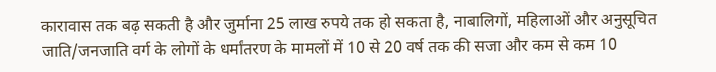कारावास तक बढ़ सकती है और जुर्माना 25 लाख रुपये तक हो सकता है, नाबालिगों, महिलाओं और अनुसूचित जाति/जनजाति वर्ग के लोगों के धर्मांतरण के मामलों में 10 से 20 वर्ष तक की सजा और कम से कम 10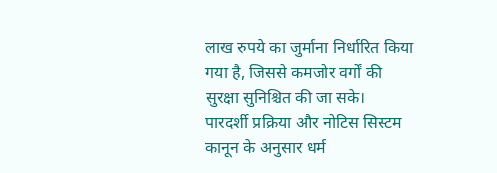लाख रुपये का जुर्माना निर्धारित किया गया है, जिससे कमजोर वर्गों की सुरक्षा सुनिश्चित की जा सके।
पारदर्शी प्रक्रिया और नोटिस सिस्टम
कानून के अनुसार धर्म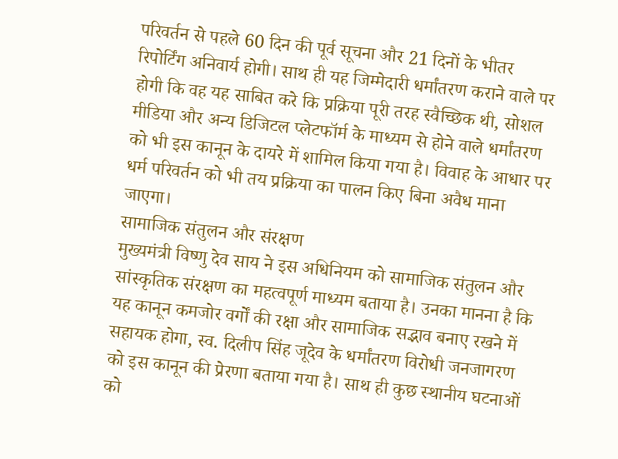परिवर्तन से पहले 60 दिन की पूर्व सूचना और 21 दिनों के भीतर रिपोर्टिंग अनिवार्य होगी। साथ ही यह जिम्मेदारी धर्मांतरण कराने वाले पर होगी कि वह यह साबित करे कि प्रक्रिया पूरी तरह स्वैच्छिक थी, सोशल मीडिया और अन्य डिजिटल प्लेटफॉर्म के माध्यम से होने वाले धर्मांतरण को भी इस कानून के दायरे में शामिल किया गया है। विवाह के आधार पर धर्म परिवर्तन को भी तय प्रक्रिया का पालन किए बिना अवैध माना जाएगा।
सामाजिक संतुलन और संरक्षण
मुख्यमंत्री विष्णु देव साय ने इस अधिनियम को सामाजिक संतुलन और सांस्कृतिक संरक्षण का महत्वपूर्ण माध्यम बताया है। उनका मानना है कि यह कानून कमजोर वर्गों की रक्षा और सामाजिक सद्भाव बनाए रखने में सहायक होगा, स्व. दिलीप सिंह जूदेव के धर्मांतरण विरोधी जनजागरण को इस कानून की प्रेरणा बताया गया है। साथ ही कुछ स्थानीय घटनाओं को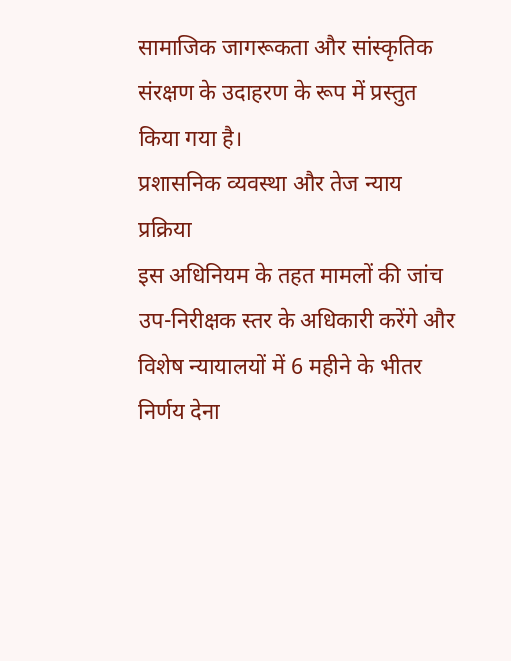सामाजिक जागरूकता और सांस्कृतिक संरक्षण के उदाहरण के रूप में प्रस्तुत किया गया है।
प्रशासनिक व्यवस्था और तेज न्याय प्रक्रिया
इस अधिनियम के तहत मामलों की जांच उप-निरीक्षक स्तर के अधिकारी करेंगे और विशेष न्यायालयों में 6 महीने के भीतर निर्णय देना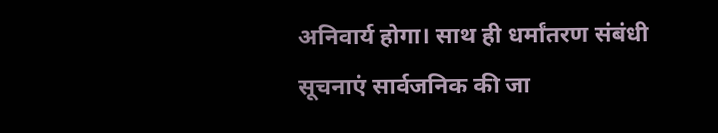अनिवार्य होगा। साथ ही धर्मांतरण संबंधी सूचनाएं सार्वजनिक की जा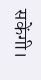सकेंगी।